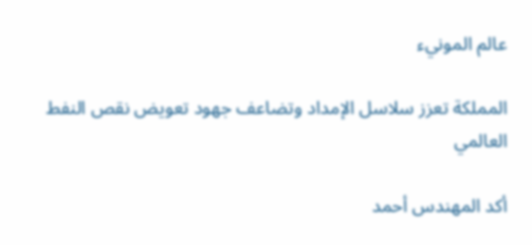عالم المونيء

المملكة تعزز سلاسل الإمداد وتضاعف جهود تعويض نقص النفط العالمي

أكد المهندس أحمد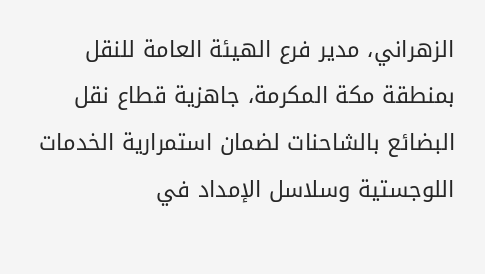الزهراني، مدير فرع الهيئة العامة للنقل بمنطقة مكة المكرمة، جاهزية قطاع نقل البضائع بالشاحنات لضمان استمرارية الخدمات اللوجستية وسلاسل الإمداد في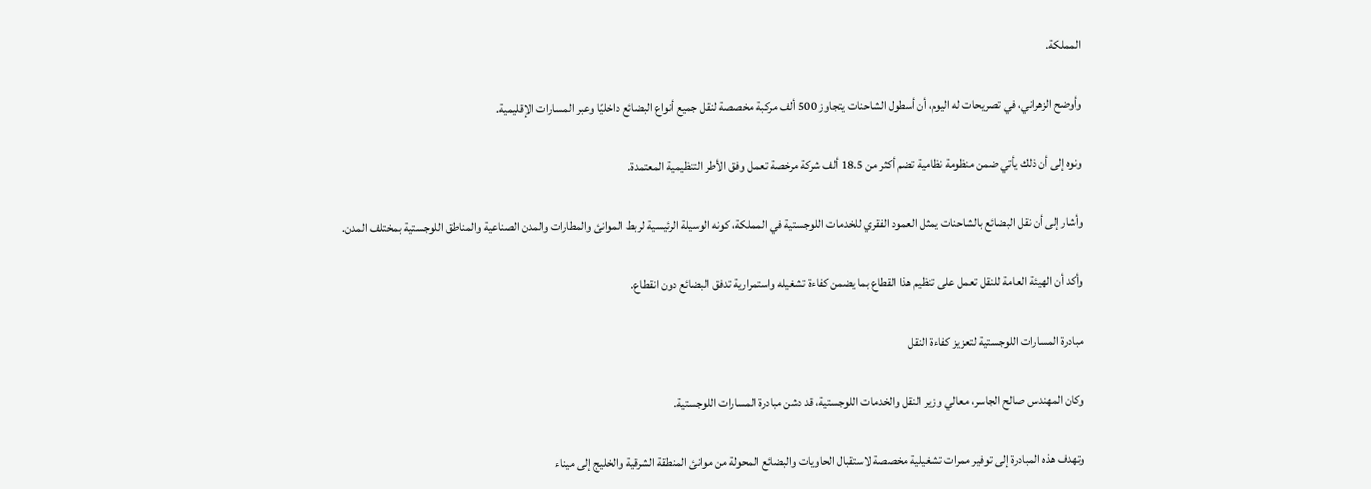المملكة.

وأوضح الزهراني، في تصريحات له اليوم، أن أسطول الشاحنات يتجاوز 500 ألف مركبة مخصصة لنقل جميع أنواع البضائع داخليًا وعبر المسارات الإقليمية.

ونوه إلى أن ذلك يأتي ضمن منظومة نظامية تضم أكثر من 18.5 ألف شركة مرخصة تعمل وفق الأطر التنظيمية المعتمدة.

وأشار إلى أن نقل البضائع بالشاحنات يمثل العمود الفقري للخدمات اللوجستية في المملكة، كونه الوسيلة الرئيسية لربط الموانئ والمطارات والمدن الصناعية والمناطق اللوجستية بمختلف المدن.

وأكد أن الهيئة العامة للنقل تعمل على تنظيم هذا القطاع بما يضمن كفاءة تشغيله واستمرارية تدفق البضائع دون انقطاع.

مبادرة المسارات اللوجستية لتعزيز كفاءة النقل

وكان المهندس صالح الجاسر، معالي وزير النقل والخدمات اللوجستية، قد دشن مبادرة المسارات اللوجستية.

وتهدف هذه المبادرة إلى توفير ممرات تشغيلية مخصصة لاستقبال الحاويات والبضائع المحولة من موانئ المنطقة الشرقية والخليج إلى ميناء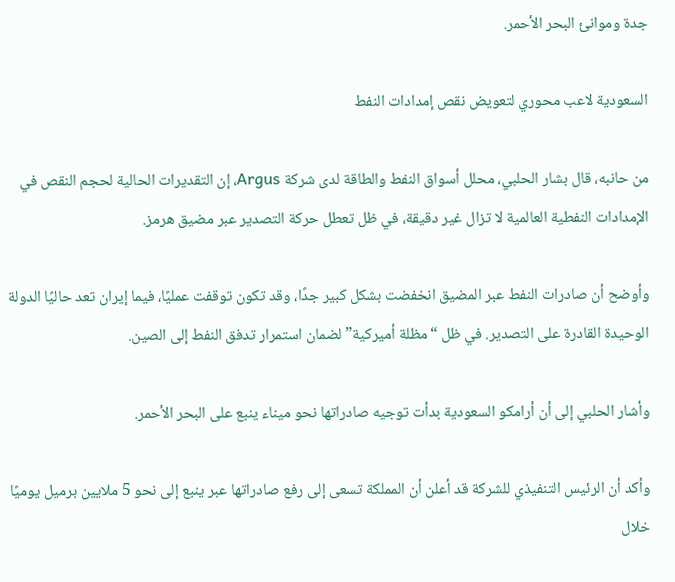جدة وموانئ البحر الأحمر.

السعودية لاعب محوري لتعويض نقص إمدادات النفط

من حانبه، قال بشار الحلبي، محلل أسواق النفط والطاقة لدى شركة Argus، إن التقديرات الحالية لحجم النقص في الإمدادات النفطية العالمية لا تزال غير دقيقة، في ظل تعطل حركة التصدير عبر مضيق هرمز.

وأوضح أن صادرات النفط عبر المضيق انخفضت بشكل كبير جدًا، وقد تكون توقفت عمليًا، فيما إيران تعد حاليًا الدولة الوحيدة القادرة على التصدير. في ظل “مظلة أميركية” لضمان استمرار تدفق النفط إلى الصين.

وأشار الحلبي إلى أن أرامكو السعودية بدأت توجيه صادراتها نحو ميناء ينبع على البحر الأحمر.

وأكد أن الرئيس التنفيذي للشركة قد أعلن أن المملكة تسعى إلى رفع صادراتها عبر ينبع إلى نحو 5 ملايين برميل يوميًا خلال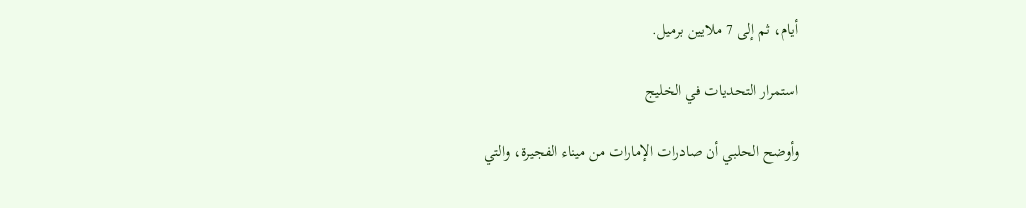أيام، ثم إلى 7 ملايين برميل.

استمرار التحديات في الخليج

وأوضح الحلبي أن صادرات الإمارات من ميناء الفجيرة، والتي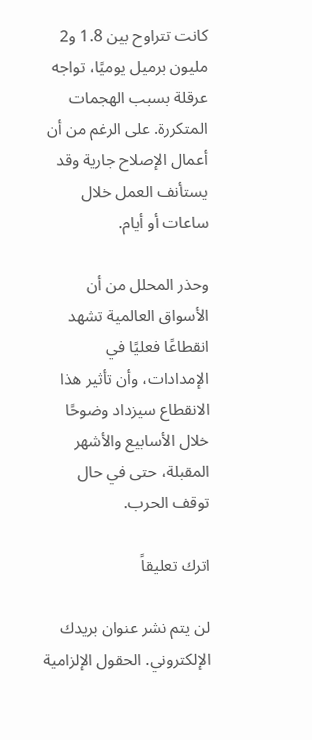كانت تتراوح بين 1.8 و2 مليون برميل يوميًا، تواجه عرقلة بسبب الهجمات المتكررة. على الرغم من أن أعمال الإصلاح جارية وقد يستأنف العمل خلال ساعات أو أيام.

وحذر المحلل من أن الأسواق العالمية تشهد انقطاعًا فعليًا في الإمدادات، وأن تأثير هذا الانقطاع سيزداد وضوحًا خلال الأسابيع والأشهر المقبلة، حتى في حال توقف الحرب.

اترك تعليقاً

لن يتم نشر عنوان بريدك الإلكتروني. الحقول الإلزامية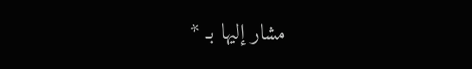مشار إليها بـ *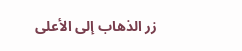زر الذهاب إلى الأعلى